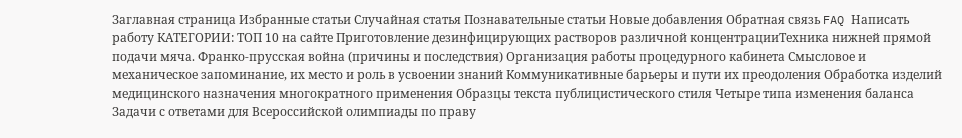Заглавная страница Избранные статьи Случайная статья Познавательные статьи Новые добавления Обратная связь FAQ Написать работу КАТЕГОРИИ: ТОП 10 на сайте Приготовление дезинфицирующих растворов различной концентрацииТехника нижней прямой подачи мяча. Франко-прусская война (причины и последствия) Организация работы процедурного кабинета Смысловое и механическое запоминание, их место и роль в усвоении знаний Коммуникативные барьеры и пути их преодоления Обработка изделий медицинского назначения многократного применения Образцы текста публицистического стиля Четыре типа изменения баланса Задачи с ответами для Всероссийской олимпиады по праву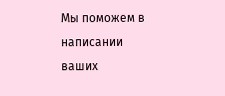Мы поможем в написании ваших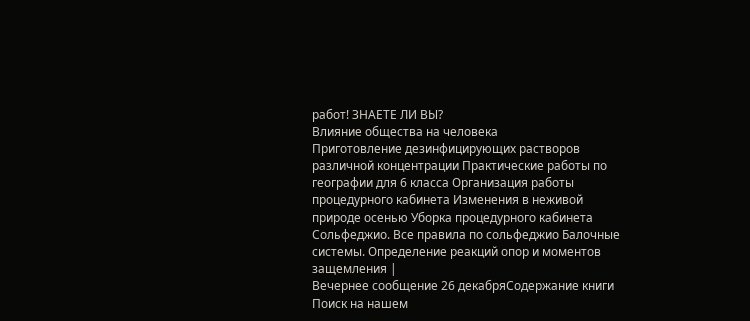работ! ЗНАЕТЕ ЛИ ВЫ?
Влияние общества на человека
Приготовление дезинфицирующих растворов различной концентрации Практические работы по географии для 6 класса Организация работы процедурного кабинета Изменения в неживой природе осенью Уборка процедурного кабинета Сольфеджио. Все правила по сольфеджио Балочные системы. Определение реакций опор и моментов защемления |
Вечернее сообщение 26 декабряСодержание книги
Поиск на нашем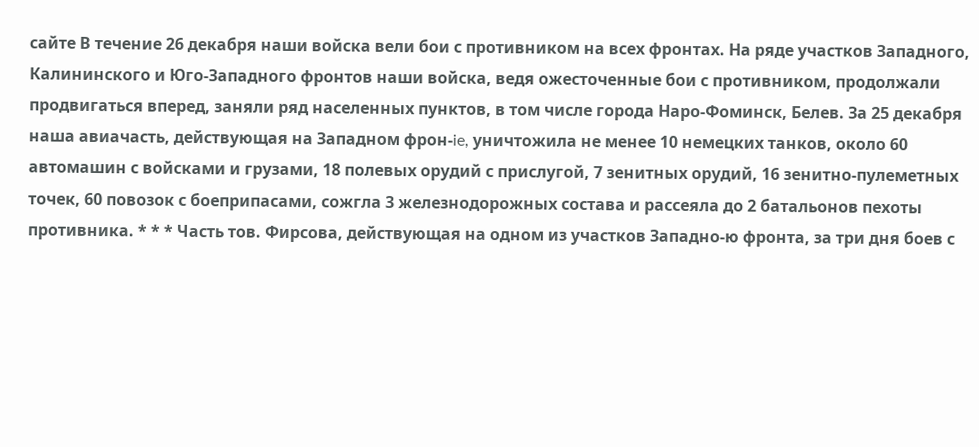сайте В течение 26 декабря наши войска вели бои с противником на всех фронтах. На ряде участков Западного, Калининского и Юго-Западного фронтов наши войска, ведя ожесточенные бои с противником, продолжали продвигаться вперед, заняли ряд населенных пунктов, в том числе города Наро-Фоминск, Белев. За 25 декабря наша авиачасть, действующая на Западном фрон-ie, уничтожила не менее 10 немецких танков, около 60 автомашин с войсками и грузами, 18 полевых орудий с прислугой, 7 зенитных орудий, 16 зенитно-пулеметных точек, 60 повозок с боеприпасами, сожгла 3 железнодорожных состава и рассеяла до 2 батальонов пехоты противника. * * * Часть тов. Фирсова, действующая на одном из участков Западно-ю фронта, за три дня боев с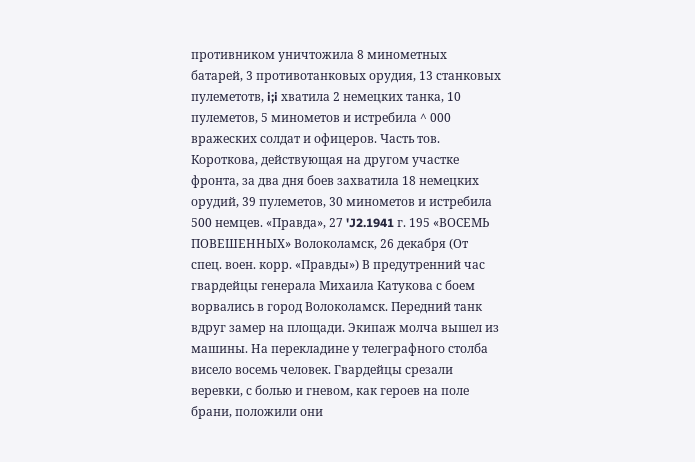противником уничтожила 8 минометных батарей, 3 противотанковых орудия, 13 станковых пулеметотв, i;i хватила 2 немецких танка, 10 пулеметов, 5 минометов и истребила ^ 000 вражеских солдат и офицеров. Часть тов. Короткова, действующая на другом участке фронта, за два дня боев захватила 18 немецких орудий, 39 пулеметов, 30 минометов и истребила 500 немцев. «Правда», 27 'J2.1941 г. 195 «ВОСЕМЬ ПОВЕШЕННЫХ» Волоколамск, 26 декабря (От спец. воен. корр. «Правды») В предутренний час гвардейцы генерала Михаила Катукова с боем ворвались в город Волоколамск. Передний танк вдруг замер на площади. Экипаж молча вышел из машины. На перекладине у телеграфного столба висело восемь человек. Гвардейцы срезали веревки, с болью и гневом, как героев на поле брани, положили они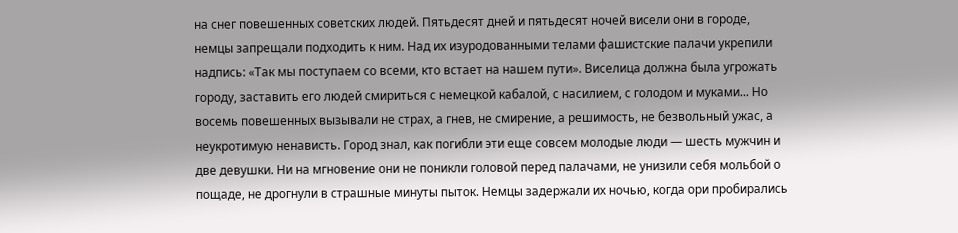на снег повешенных советских людей. Пятьдесят дней и пятьдесят ночей висели они в городе, немцы запрещали подходить к ним. Над их изуродованными телами фашистские палачи укрепили надпись: «Так мы поступаем со всеми, кто встает на нашем пути». Виселица должна была угрожать городу, заставить его людей смириться с немецкой кабалой, с насилием, с голодом и муками... Но восемь повешенных вызывали не страх, а гнев, не смирение, а решимость, не безвольный ужас, а неукротимую ненависть. Город знал, как погибли эти еще совсем молодые люди — шесть мужчин и две девушки. Ни на мгновение они не поникли головой перед палачами, не унизили себя мольбой о пощаде, не дрогнули в страшные минуты пыток. Немцы задержали их ночью, когда ори пробирались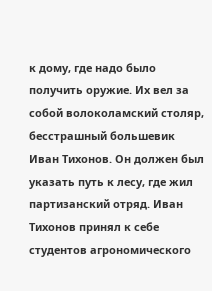к дому, где надо было получить оружие. Их вел за собой волоколамский столяр, бесстрашный большевик Иван Тихонов. Он должен был указать путь к лесу, где жил партизанский отряд. Иван Тихонов принял к себе студентов агрономического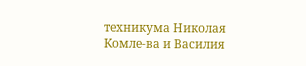техникума Николая Комле-ва и Василия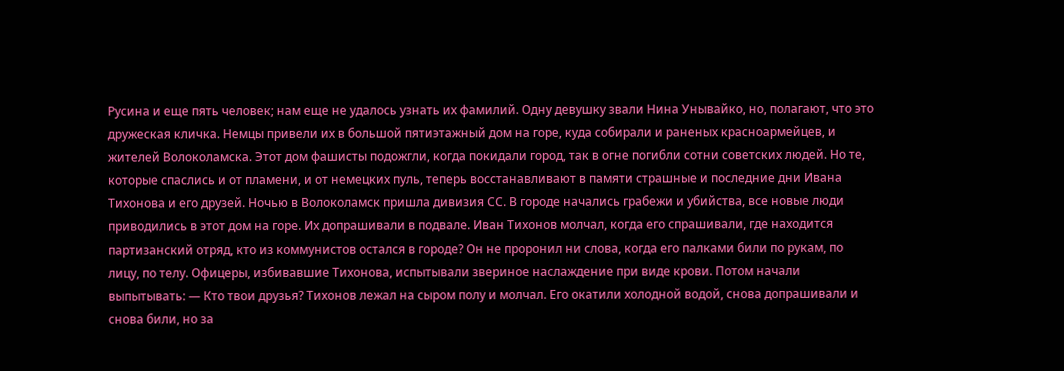Русина и еще пять человек; нам еще не удалось узнать их фамилий. Одну девушку звали Нина Унывайко, но, полагают, что это дружеская кличка. Немцы привели их в большой пятиэтажный дом на горе, куда собирали и раненых красноармейцев, и жителей Волоколамска. Этот дом фашисты подожгли, когда покидали город, так в огне погибли сотни советских людей. Но те, которые спаслись и от пламени, и от немецких пуль, теперь восстанавливают в памяти страшные и последние дни Ивана Тихонова и его друзей. Ночью в Волоколамск пришла дивизия СС. В городе начались грабежи и убийства, все новые люди приводились в этот дом на горе. Их допрашивали в подвале. Иван Тихонов молчал, когда его спрашивали, где находится партизанский отряд, кто из коммунистов остался в городе? Он не проронил ни слова, когда его палками били по рукам, по лицу, по телу. Офицеры, избивавшие Тихонова, испытывали звериное наслаждение при виде крови. Потом начали выпытывать: — Кто твои друзья? Тихонов лежал на сыром полу и молчал. Его окатили холодной водой, снова допрашивали и снова били, но за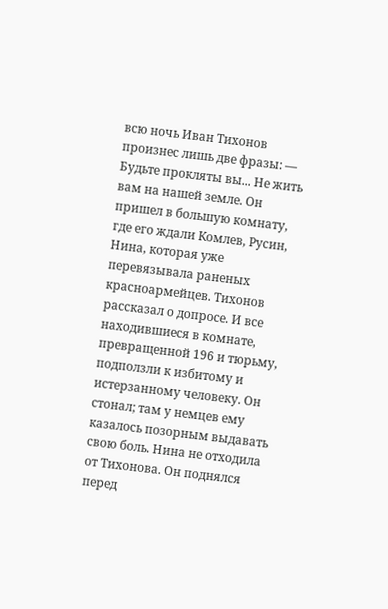всю ночь Иван Тихонов произнес лишь две фразы: — Будьте прокляты вы... Не жить вам на нашей земле. Он пришел в большую комнату, где его ждали Комлев, Русин, Нина, которая уже перевязывала раненых красноармейцев. Тихонов рассказал о допросе. И все находившиеся в комнате, превращенной 196 и тюрьму, подползли к избитому и истерзанному человеку. Он стонал; там у немцев ему казалось позорным выдавать свою боль. Нина не отходила от Тихонова. Он поднялся перед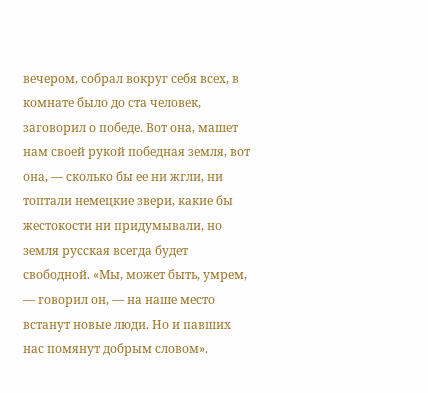вечером, собрал вокруг себя всех, в комнате было до ста человек, заговорил о победе. Вот она, машет нам своей рукой победная земля, вот она, — сколько бы ее ни жгли, ни топтали немецкие звери, какие бы жестокости ни придумывали, но земля русская всегда будет свободной. «Мы, может быть, умрем, — говорил он, — на наше место встанут новые люди. Но и павших нас помянут добрым словом».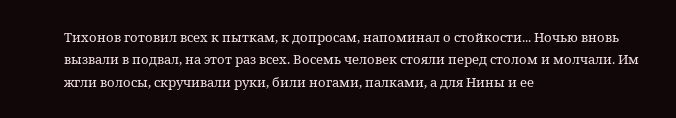Тихонов готовил всех к пыткам, к допросам, напоминал о стойкости... Ночью вновь вызвали в подвал, на этот раз всех. Восемь человек стояли перед столом и молчали. Им жгли волосы, скручивали руки, били ногами, палками, а для Нины и ее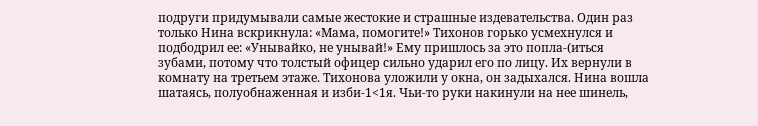подруги придумывали самые жестокие и страшные издевательства. Один раз только Нина вскрикнула: «Мама, помогите!» Тихонов горько усмехнулся и подбодрил ее: «Унывайко, не унывай!» Ему пришлось за это попла-(иться зубами, потому что толстый офицер сильно ударил его по лицу. Их вернули в комнату на третьем этаже. Тихонова уложили у окна, он задыхался. Нина вошла шатаясь, полуобнаженная и изби-1<1я. Чьи-то руки накинули на нее шинель,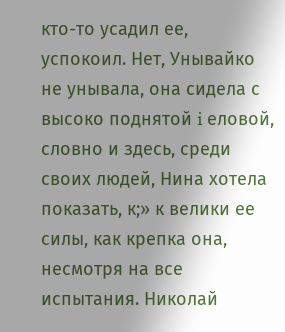кто-то усадил ее, успокоил. Нет, Унывайко не унывала, она сидела с высоко поднятой i еловой, словно и здесь, среди своих людей, Нина хотела показать, к;» к велики ее силы, как крепка она, несмотря на все испытания. Николай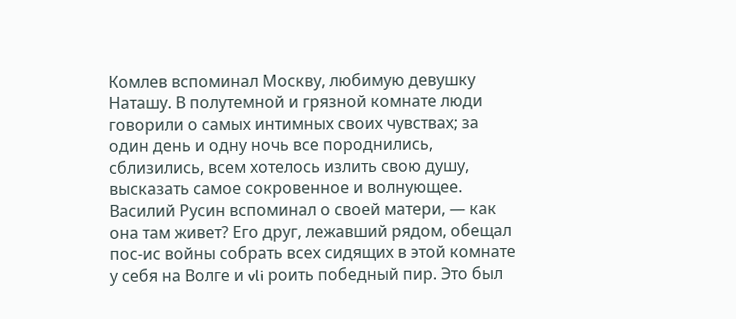Комлев вспоминал Москву, любимую девушку Наташу. В полутемной и грязной комнате люди говорили о самых интимных своих чувствах; за один день и одну ночь все породнились, сблизились, всем хотелось излить свою душу, высказать самое сокровенное и волнующее. Василий Русин вспоминал о своей матери, — как она там живет? Его друг, лежавший рядом, обещал пос-ис войны собрать всех сидящих в этой комнате у себя на Волге и vli роить победный пир. Это был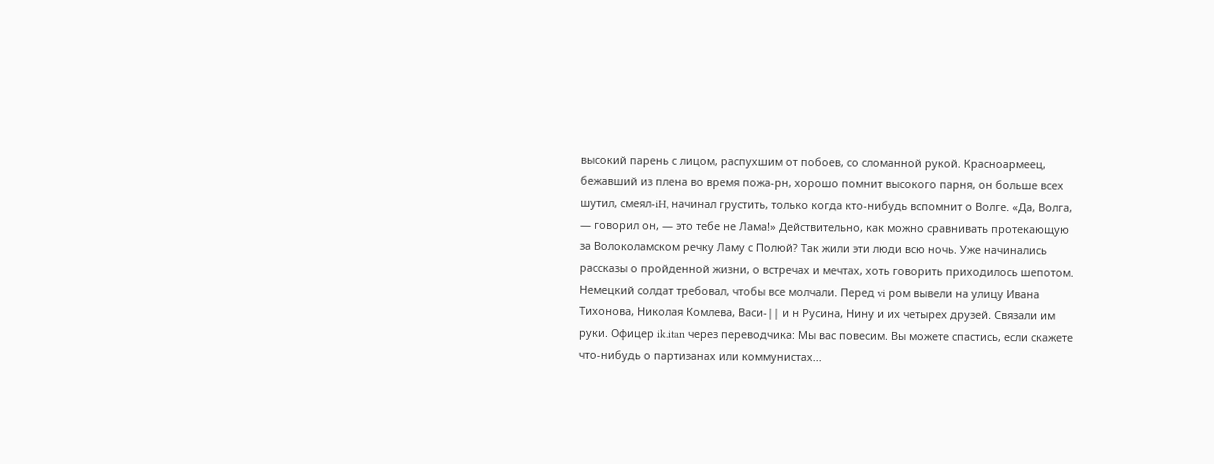высокий парень с лицом, распухшим от побоев, со сломанной рукой. Красноармеец, бежавший из плена во время пожа-рн, хорошо помнит высокого парня, он больше всех шутил, смеял-iH, начинал грустить, только когда кто-нибудь вспомнит о Волге. «Да, Волга, — говорил он, — это тебе не Лама!» Действительно, как можно сравнивать протекающую за Волоколамском речку Ламу с Полюй? Так жили эти люди всю ночь. Уже начинались рассказы о пройденной жизни, о встречах и мечтах, хоть говорить приходилось шепотом. Немецкий солдат требовал, чтобы все молчали. Перед vi ром вывели на улицу Ивана Тихонова, Николая Комлева, Васи-|| и н Русина, Нину и их четырех друзей. Связали им руки. Офицер ik.itan через переводчика: Мы вас повесим. Вы можете спастись, если скажете что-нибудь о партизанах или коммунистах...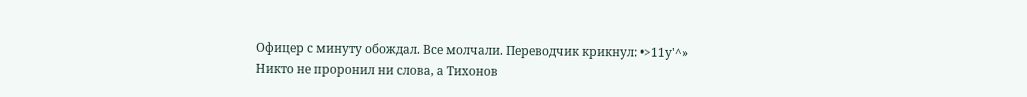Офицер с минуту обождал. Все молчали. Переводчик крикнул: •>11у'^» Никто не проронил ни слова, а Тихонов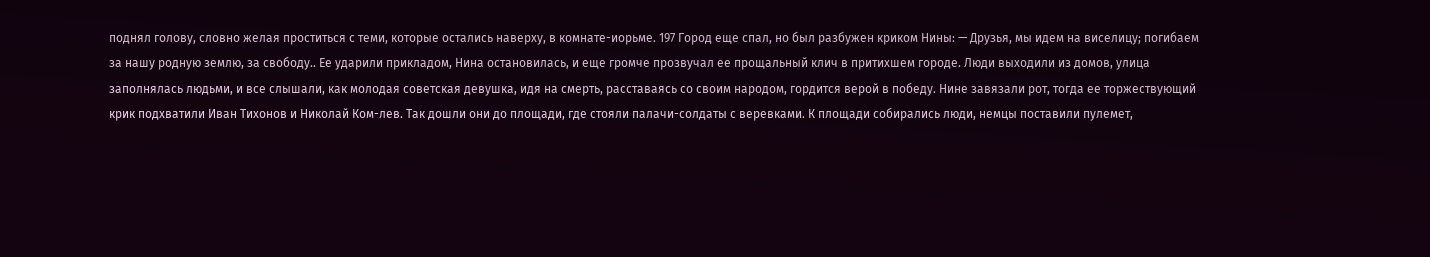поднял голову, словно желая проститься с теми, которые остались наверху, в комнате-иорьме. 197 Город еще спал, но был разбужен криком Нины: — Друзья, мы идем на виселицу; погибаем за нашу родную землю, за свободу.. Ее ударили прикладом, Нина остановилась, и еще громче прозвучал ее прощальный клич в притихшем городе. Люди выходили из домов, улица заполнялась людьми, и все слышали, как молодая советская девушка, идя на смерть, расставаясь со своим народом, гордится верой в победу. Нине завязали рот, тогда ее торжествующий крик подхватили Иван Тихонов и Николай Ком-лев. Так дошли они до площади, где стояли палачи-солдаты с веревками. К площади собирались люди, немцы поставили пулемет,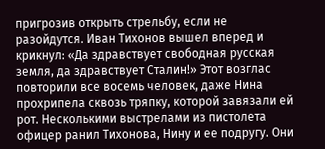пригрозив открыть стрельбу, если не разойдутся. Иван Тихонов вышел вперед и крикнул: «Да здравствует свободная русская земля, да здравствует Сталин!» Этот возглас повторили все восемь человек, даже Нина прохрипела сквозь тряпку, которой завязали ей рот. Несколькими выстрелами из пистолета офицер ранил Тихонова, Нину и ее подругу. Они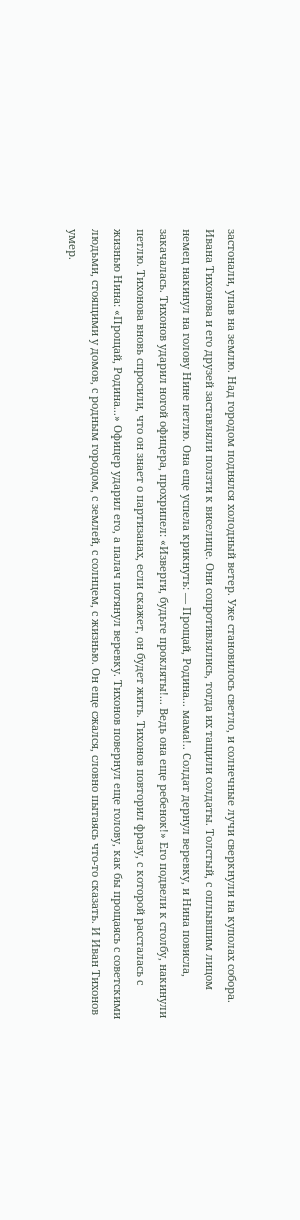застонали, упав на землю. Над городом поднялся холодный ветер. Уже становилось светло, и солнечные лучи сверкнули на куполах собора. Ивана Тихонова и его друзей заставляли ползти к виселице. Они сопротивлялись, тогда их тащили солдаты. Толстый, с оплывшим лицом немец накинул на голову Нине петлю. Она еще успела крикнуть: — Прощай, Родина... мама!.. Солдат дернул веревку, и Нина повисла, закачалась. Тихонов ударил ногой офицера, прохрипел: «Изверги, будьте прокляты!... Ведь она еще ребенок!» Его подвели к столбу, накинули петлю. Тихонова вновь спросили, что он знает о партизанах, если скажет, он будет жить. Тихонов повторил фразу, с которой рассталась с жизнью Нина: «Прощай, Родина...» Офицер ударил его, а палач потянул веревку. Тихонов повернул еще голову, как бы прощаясь с советскими людьми, стоящими у домов, с родным городом, с землей, с солнцем, с жизнью. Он еще сжался, словно пытаясь что-то сказать. И Иван Тихонов умер.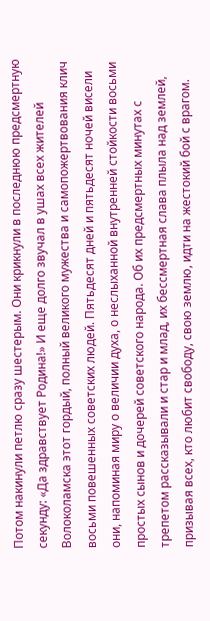Потом накинули петлю сразу шестерым. Они крикнули в последнюю предсмертную секунду: «Да здравствует Родина!» И еще долго звучал в ушах всех жителей Волоколамска этот гордый, полный великого мужества и самопожертвования клич восьми повешенных советских людей. Пятьдесят дней и пятьдесят ночей висели они, напоминая миру о величии духа, о неслыханной внутренней стойкости восьми простых сынов и дочерей советского народа. Об их предсмертных минутах с трепетом рассказывали и стар и млад, их бессмертная слава плыла над землей, призывая всех, кто любит свободу, свою землю, идти на жестокий бой с врагом.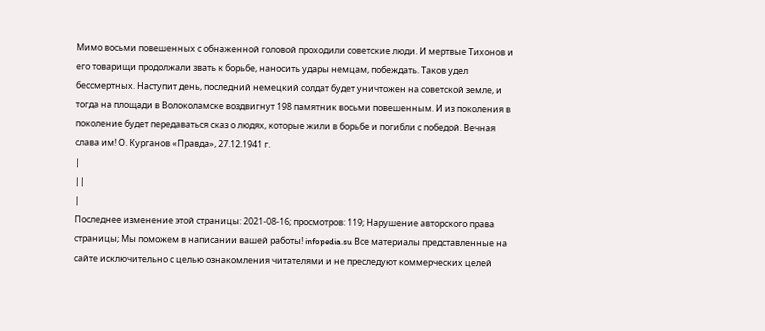Мимо восьми повешенных с обнаженной головой проходили советские люди. И мертвые Тихонов и его товарищи продолжали звать к борьбе, наносить удары немцам, побеждать. Таков удел бессмертных. Наступит день, последний немецкий солдат будет уничтожен на советской земле, и тогда на площади в Волоколамске воздвигнут 198 памятник восьми повешенным. И из поколения в поколение будет передаваться сказ о людях, которые жили в борьбе и погибли с победой. Вечная слава им! О. Курганов «Правда», 27.12.1941 г.
|
||
|
Последнее изменение этой страницы: 2021-08-16; просмотров: 119; Нарушение авторского права страницы; Мы поможем в написании вашей работы! infopedia.su Все материалы представленные на сайте исключительно с целью ознакомления читателями и не преследуют коммерческих целей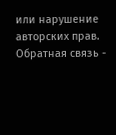или нарушение авторских прав. Обратная связь -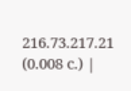216.73.217.21 (0.008 с.) |